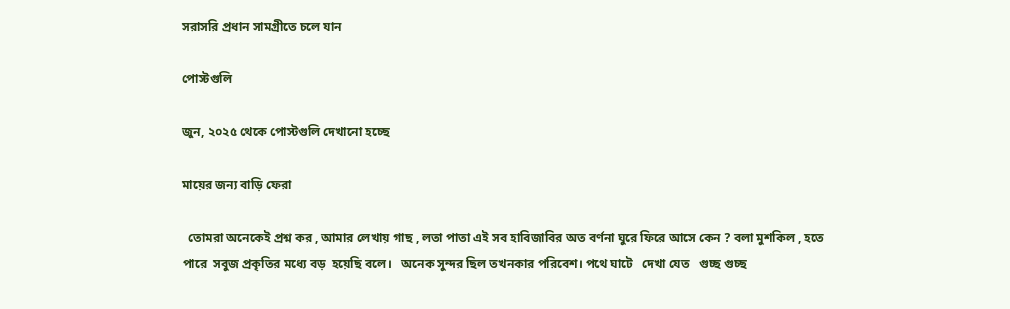সরাসরি প্রধান সামগ্রীতে চলে যান

পোস্টগুলি

জুন, ২০২৫ থেকে পোস্টগুলি দেখানো হচ্ছে

মায়ের জন্য বাড়ি ফেরা

  তোমরা অনেকেই প্রশ্ন কর , আমার লেখায় গাছ , লতা পাতা এই সব হাবিজাবির অত বর্ণনা ঘুরে ফিরে আসে কেন ? বলা মুশকিল , হতে পারে  সবুজ প্রকৃতির মধ্যে বড়  হয়েছি বলে।   অনেক সুন্দর ছিল তখনকার পরিবেশ। পথে ঘাটে   দেখা যেত   গুচ্ছ গুচ্ছ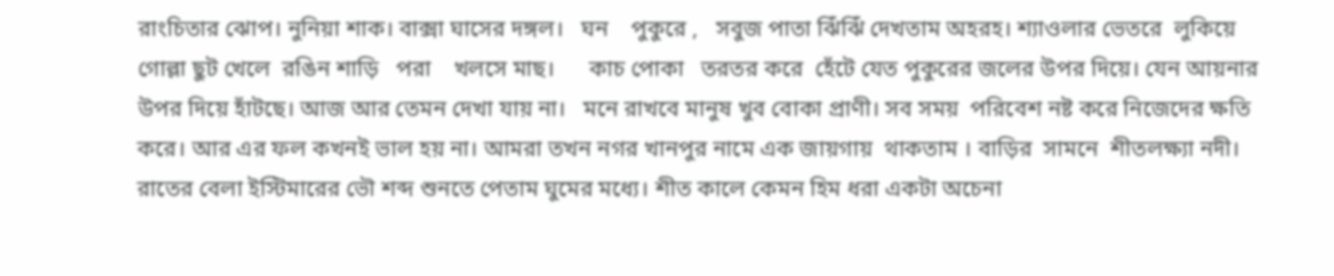রাংচিতার ঝোপ। নুনিয়া শাক। বাক্সা ঘাসের দঙ্গল।   ঘন    পুকুরে ,   সবুজ পাতা ঝিঁঝিঁ দেখতাম অহরহ। শ্যাওলার ভেতরে  লুকিয়ে গোল্লা ছুট খেলে  রঙিন শাড়ি   পরা    খলসে মাছ।      কাচ পোকা   তরতর করে  হেঁটে যেত পুকুরের জলের উপর দিয়ে। যেন আয়নার উপর দিয়ে হাঁটছে। আজ আর তেমন দেখা যায় না।   মনে রাখবে মানুষ খুব বোকা প্রাণী। সব সময়  পরিবেশ নষ্ট করে নিজেদের ক্ষতি করে। আর এর ফল কখনই ভাল হয় না। আমরা তখন নগর খানপুর নামে এক জায়গায়  থাকতাম । বাড়ির  সামনে  শীতলক্ষ্যা নদী।   রাতের বেলা ইস্টিমারের ভৌ শব্দ শুনতে পেতাম ঘুমের মধ্যে। শীত কালে কেমন হিম ধরা একটা অচেনা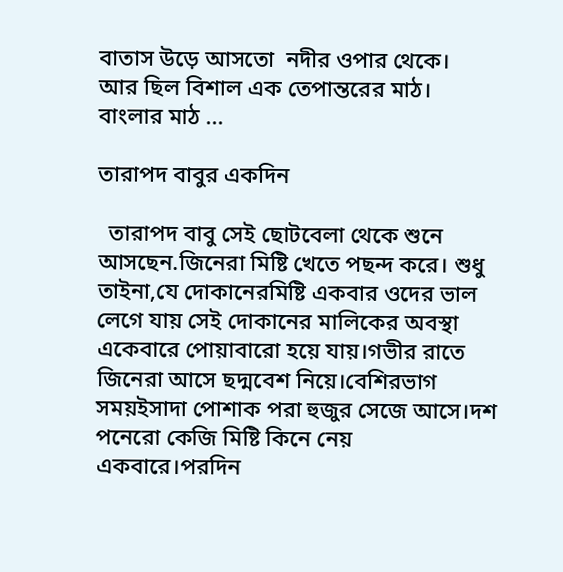বাতাস উড়ে আসতো  নদীর ওপার থেকে।    আর ছিল বিশাল এক তেপান্তরের মাঠ। বাংলার মাঠ ...

তারাপদ বাবুর একদিন

  তারাপদ বাবু সেই ছোটবেলা থেকে শুনে আসছেন.জিনেরা মিষ্টি খেতে পছন্দ করে। শুধু তাইনা,যে দোকানেরমিষ্টি একবার ওদের ভাল লেগে যায় সেই দোকানের মালিকের অবস্থা একেবারে পোয়াবারো হয়ে যায়।গভীর রাতে জিনেরা আসে ছদ্মবেশ নিয়ে।বেশিরভাগ সময়ইসাদা পোশাক পরা হুজুর সেজে আসে।দশ পনেরো কেজি মিষ্টি কিনে নেয় একবারে।পরদিন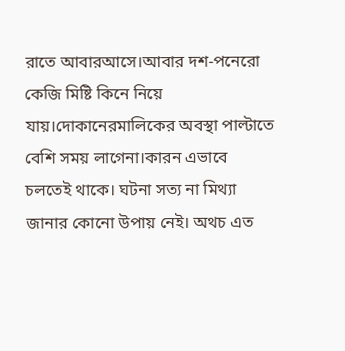রাতে আবারআসে।আবার দশ-পনেরো কেজি মিষ্টি কিনে নিয়ে যায়।দোকানেরমালিকের অবস্থা পাল্টাতে বেশি সময় লাগেনা।কারন এভাবে চলতেই থাকে। ঘটনা সত্য না মিথ্যা জানার কোনো উপায় নেই। অথচ এত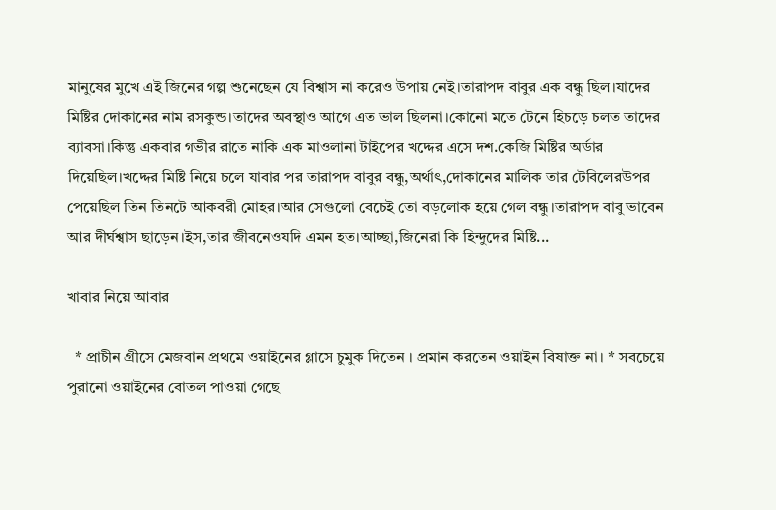মানুষের মুখে এই জিনের গল্প শুনেছেন যে বিশ্বাস না করেও উপায় নেই।তারাপদ বাবুর এক বন্ধু ছিল।যাদের মিষ্টির দোকানের নাম রসকুন্ড।তাদের অবস্থাও আগে এত ভাল ছিলনা।কোনো মতে টেনে হিচড়ে চলত তাদের ব্যাবসা।কিন্তু একবার গভীর রাতে নাকি এক মাওলানা টাইপের খদ্দের এসে দশ.কেজি মিষ্টির অর্ডার দিয়েছিল।খদ্দের মিষ্টি নিয়ে চলে যাবার পর তারাপদ বাবুর বন্ধু,অর্থাৎ,দোকানের মালিক তার টেবিলেরউপর পেয়েছিল তিন তিনটে আকবরী মোহর।আর সেগুলো বেচেই তো বড়লোক হয়ে গেল বন্ধু।তারাপদ বাবু ভাবেন আর দীর্ঘশ্বাস ছাড়েন।ইস,তার জীবনেওযদি এমন হত।আচ্ছা,জিনেরা কি হিন্দুদের মিষ্টি...

খাবার নিয়ে আবার

  * প্রাচীন গ্রীসে মেজবান প্রথমে ওয়াইনের গ্লাসে চুমুক দিতেন । প্রমান করতেন ওয়াইন বিষাক্ত না। * সবচেয়ে পুরানো ওয়াইনের বোতল পাওয়া গেছে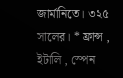জার্মানিতে। ৩২৫ সালের। * ফ্রান্স , ইটালি , স্পেন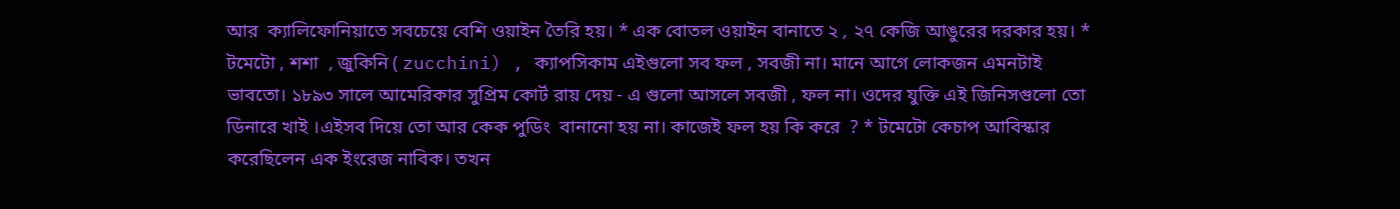আর  ক্যালিফোনিয়াতে সবচেয়ে বেশি ওয়াইন তৈরি হয়। * এক বোতল ওয়াইন বানাতে ২ , ২৭ কেজি আঙুরের দরকার হয়। * টমেটো , শশা  , জুকিনি ( zucchini) , ক্যাপসিকাম এইগুলো সব ফল , সবজী না। মানে আগে লোকজন এমনটাই ভাবতো। ১৮৯৩ সালে আমেরিকার সুপ্রিম কোর্ট রায় দেয় - এ গুলো আসলে সবজী , ফল না। ওদের যুক্তি এই জিনিসগুলো তো ডিনারে খাই ।এইসব দিয়ে তো আর কেক পুডিং  বানানো হয় না। কাজেই ফল হয় কি করে  ? * টমেটো কেচাপ আবিস্কার করেছিলেন এক ইংরেজ নাবিক। তখন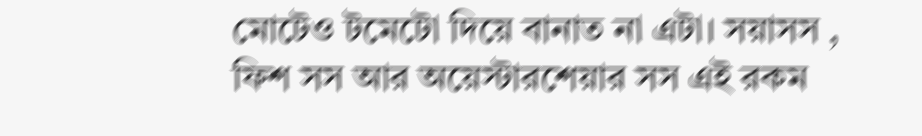মোটেও টমেটো দিয়ে বানাত না এটা। সয়াসস , ফিশ সস আর অয়েস্টারশেয়ার সস এই রকম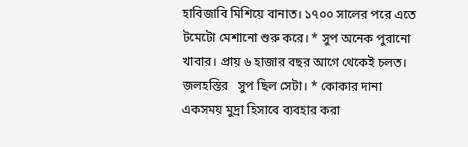হাবিজাবি মিশিয়ে বানাত। ১৭০০ সালের পরে এতে টমেটো মেশানো শুরু করে। * সুপ অনেক পুরানো খাবার। প্রায় ৬ হাজার বছর আগে থেকেই চলত। জলহস্তির   সুপ ছিল সেটা। * কোকার দানা একসময় মুদ্রা হিসাবে ব্যবহার করা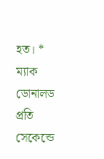হত। * ম্যাক ডোনালড প্রতি সেকেন্ডে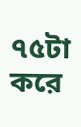৭৫টা করে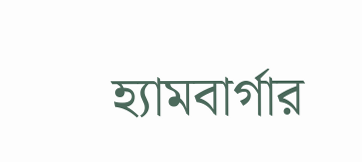হ্যামবার্গার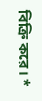বিক্রি করে। *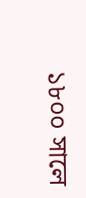১৮০০ সালে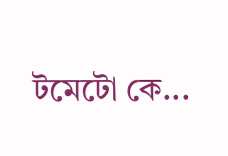টমেটো কে...